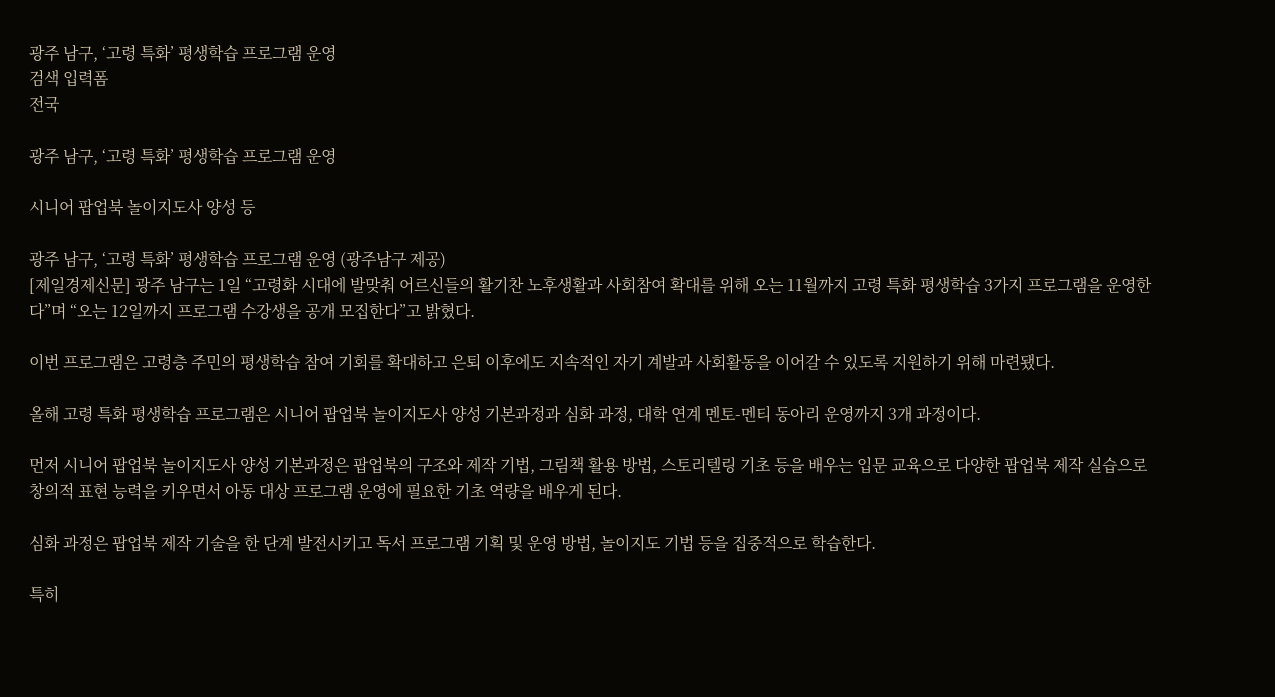광주 남구, ‘고령 특화’ 평생학습 프로그램 운영
검색 입력폼
전국

광주 남구, ‘고령 특화’ 평생학습 프로그램 운영

시니어 팝업북 놀이지도사 양성 등

광주 남구, ‘고령 특화’ 평생학습 프로그램 운영 (광주남구 제공)
[제일경제신문] 광주 남구는 1일 “고령화 시대에 발맞춰 어르신들의 활기찬 노후생활과 사회참여 확대를 위해 오는 11월까지 고령 특화 평생학습 3가지 프로그램을 운영한다”며 “오는 12일까지 프로그램 수강생을 공개 모집한다”고 밝혔다.

이번 프로그램은 고령층 주민의 평생학습 참여 기회를 확대하고 은퇴 이후에도 지속적인 자기 계발과 사회활동을 이어갈 수 있도록 지원하기 위해 마련됐다.

올해 고령 특화 평생학습 프로그램은 시니어 팝업북 놀이지도사 양성 기본과정과 심화 과정, 대학 연계 멘토-멘티 동아리 운영까지 3개 과정이다.

먼저 시니어 팝업북 놀이지도사 양성 기본과정은 팝업북의 구조와 제작 기법, 그림책 활용 방법, 스토리텔링 기초 등을 배우는 입문 교육으로 다양한 팝업북 제작 실습으로 창의적 표현 능력을 키우면서 아동 대상 프로그램 운영에 필요한 기초 역량을 배우게 된다.

심화 과정은 팝업북 제작 기술을 한 단계 발전시키고 독서 프로그램 기획 및 운영 방법, 놀이지도 기법 등을 집중적으로 학습한다.

특히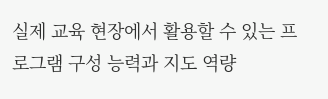실제 교육 현장에서 활용할 수 있는 프로그램 구성 능력과 지도 역량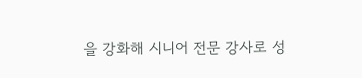을 강화해 시니어 전문 강사로 성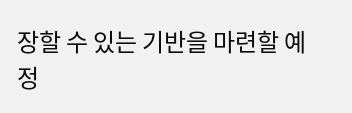장할 수 있는 기반을 마련할 예정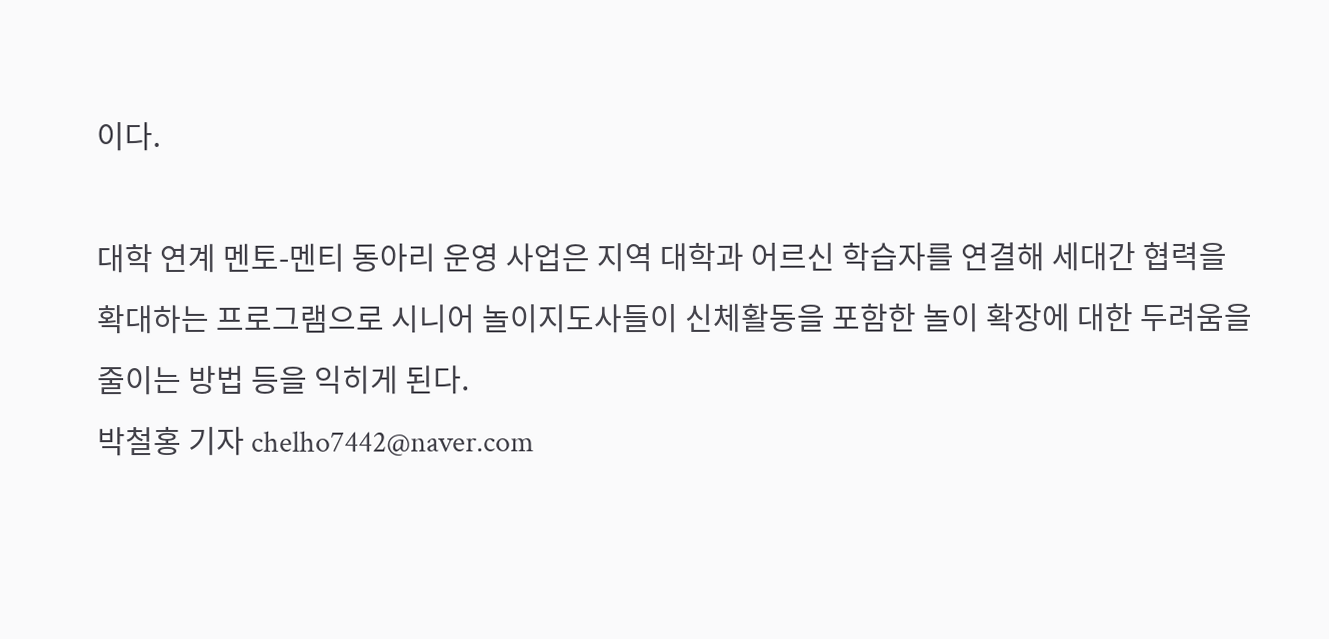이다.

대학 연계 멘토-멘티 동아리 운영 사업은 지역 대학과 어르신 학습자를 연결해 세대간 협력을 확대하는 프로그램으로 시니어 놀이지도사들이 신체활동을 포함한 놀이 확장에 대한 두려움을 줄이는 방법 등을 익히게 된다.
박철홍 기자 chelho7442@naver.com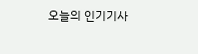오늘의 인기기사